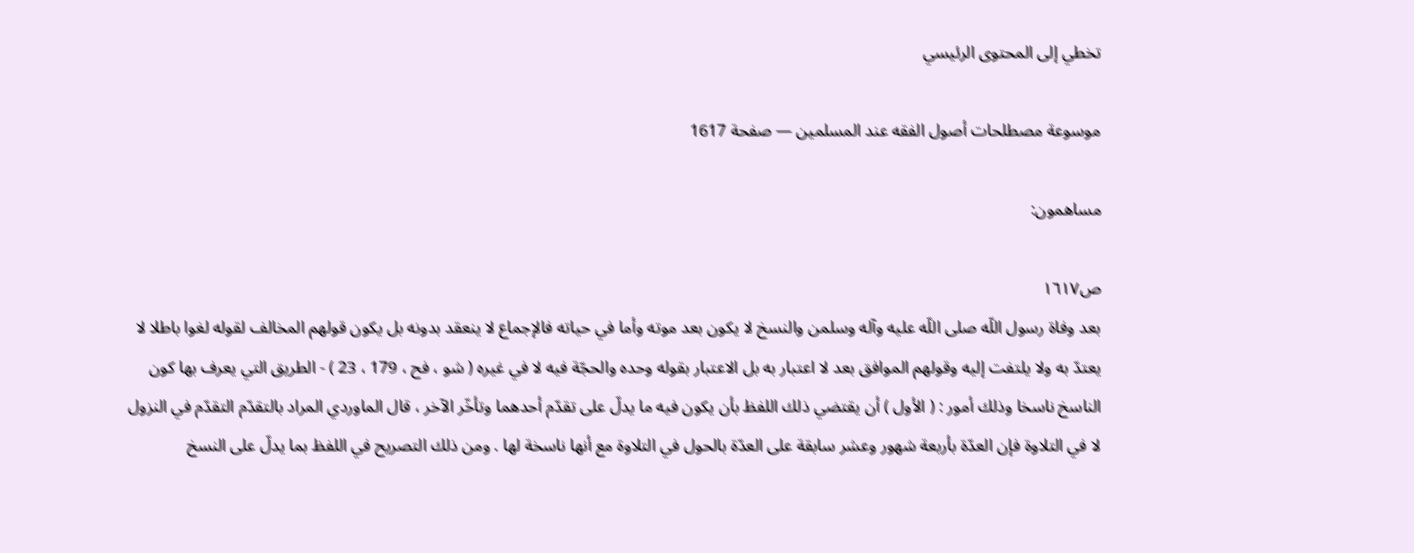تخطي إلى المحتوى الرئيسي

موسوعة مصطلحات أصول الفقه عند المسلمين — صفحة 1617

مساهمون:

ص١٦١٧
بعد وفاة رسول اللّه صلى اللّه عليه وآله وسلمن والنسخ لا يكون بعد موته وأما في حياته فالإجماع لا ينعقد بدونه بل يكون قولهم المخالف لقوله لغوا باطلا لا يعتدّ به ولا يلتفت إليه وقولهم الموافق بعد لا اعتبار به بل الاعتبار بقوله وحده والحجّة فيه لا في غيره ( شو ، فح ، 179 ، 23 ) - الطريق التي يعرف بها كون الناسخ ناسخا وذلك أمور : ( الأول ) أن يقتضي ذلك اللفظ بأن يكون فيه ما يدلّ على تقدّم أحدهما وتأخّر الآخر ، قال الماوردي المراد بالتقدّم التقدّم في النزول لا في التلاوة فإن العدّة بأربعة شهور وعشر سابقة على العدّة بالحول في التلاوة مع أنها ناسخة لها . ومن ذلك التصريح في اللفظ بما يدلّ على النسخ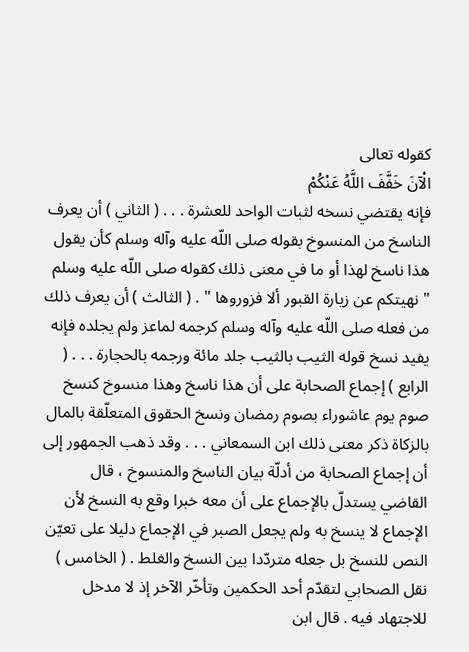كقوله تعالى
الْآنَ خَفَّفَ اللَّهُ عَنْكُمْ
فإنه يقتضي نسخه لثبات الواحد للعشرة . . . ( الثاني ) أن يعرف الناسخ من المنسوخ بقوله صلى اللّه عليه وآله وسلم كأن يقول هذا ناسخ لهذا أو ما في معنى ذلك كقوله صلى اللّه عليه وسلم " نهيتكم عن زيارة القبور ألا فزوروها " . ( الثالث ) أن يعرف ذلك من فعله صلى اللّه عليه وآله وسلم كرجمه لماعز ولم يجلده فإنه يفيد نسخ قوله الثيب بالثيب جلد مائة ورجمه بالحجارة . . . ( الرابع ) إجماع الصحابة على أن هذا ناسخ وهذا منسوخ كنسخ صوم يوم عاشوراء بصوم رمضان ونسخ الحقوق المتعلّقة بالمال بالزكاة ذكر معنى ذلك ابن السمعاني . . . وقد ذهب الجمهور إلى أن إجماع الصحابة من أدلّة بيان الناسخ والمنسوخ ، قال القاضي يستدلّ بالإجماع على أن معه خبرا وقع به النسخ لأن الإجماع لا ينسخ به ولم يجعل الصبر في الإجماع دليلا على تعيّن النص للنسخ بل جعله متردّدا بين النسخ والغلط . ( الخامس ) نقل الصحابي لتقدّم أحد الحكمين وتأخّر الآخر إذ لا مدخل للاجتهاد فيه . قال ابن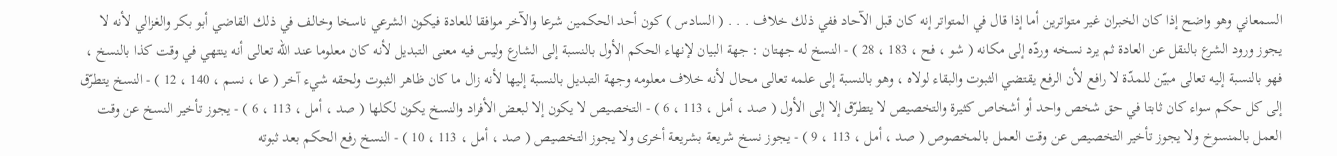السمعاني وهو واضح إذا كان الخبران غير متواترين أما إذا قال في المتواتر إنه كان قبل الآحاد ففي ذلك خلاف . . . ( السادس ) كون أحد الحكمين شرعا والآخر موافقا للعادة فيكون الشرعي ناسخا وخالف في ذلك القاضي أبو بكر والغزالي لأنه لا يجوز ورود الشرع بالنقل عن العادة ثم يرد نسخه وردّه إلى مكانه ( شو ، فح ، 183 ، 28 ) - النسخ له جهتان : جهة البيان لإنهاء الحكم الأول بالنسبة إلى الشارع وليس فيه معنى التبديل لأنه كان معلوما عند اللّه تعالى أنه ينتهي في وقت كذا بالنسخ ، فهو بالنسبة إليه تعالى مبيّن للمدّة لا رافع لأن الرفع يقتضي الثبوت والبقاء لولاه ، وهو بالنسبة إلى علمه تعالى محال لأنه خلاف معلومه وجهة التبديل بالنسبة إليها لأنه زال ما كان ظاهر الثبوت ولحقه شيء آخر ( عا ، نسم ، 140 ، 12 ) - النسخ يتطرّق إلى كل حكم سواء كان ثابتا في حق شخص واحد أو أشخاص كثيرة والتخصيص لا يتطرّق إلا إلى الأول ( صد ، أمل ، 113 ، 6 ) - التخصيص لا يكون إلا لبعض الأفراد والنسخ يكون لكلها ( صد ، أمل ، 113 ، 6 ) - يجوز تأخير النسخ عن وقت العمل بالمنسوخ ولا يجوز تأخير التخصيص عن وقت العمل بالمخصوص ( صد ، أمل ، 113 ، 9 ) - يجوز نسخ شريعة بشريعة أخرى ولا يجوز التخصيص ( صد ، أمل ، 113 ، 10 ) - النسخ رفع الحكم بعد ثبوته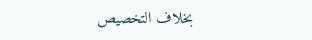بخلاف التخصيص